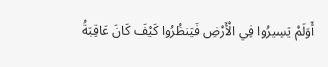أَوَلَمْ يَسِيرُوا فِي الْأَرْضِ فَيَنظُرُوا كَيْفَ كَانَ عَاقِبَةُ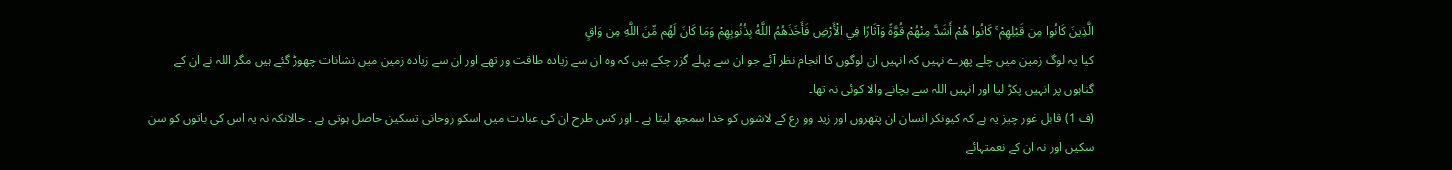الَّذِينَ كَانُوا مِن قَبْلِهِمْ ۚ كَانُوا هُمْ أَشَدَّ مِنْهُمْ قُوَّةً وَآثَارًا فِي الْأَرْضِ فَأَخَذَهُمُ اللَّهُ بِذُنُوبِهِمْ وَمَا كَانَ لَهُم مِّنَ اللَّهِ مِن وَاقٍ
کیا یہ لوگ زمین میں چلے پھرے نہیں کہ انہیں ان لوگوں کا انجام نظر آئے جو ان سے پہلے گزر چکے ہیں کہ وہ ان سے زیادہ طاقت ور تھے اور ان سے زیادہ زمین میں نشانات چھوڑ گئے ہیں مگر اللہ نے ان کے گناہوں پر انہیں پکڑ لیا اور انہیں اللہ سے بچانے والا کوئی نہ تھا۔
(ف 1) قابل غور چیز یہ ہے کہ کیونکر انسان ان پتھروں اور زید وو رع کے لاشوں کو خدا سمجھ لیتا ہے ۔ اور کس طرح ان کی عبادت میں اسکو روحانی تسکین حاصل ہوتی ہے ۔ حالانکہ نہ یہ اس کی باتوں کو سن سکیں اور نہ ان کے نعمتہائے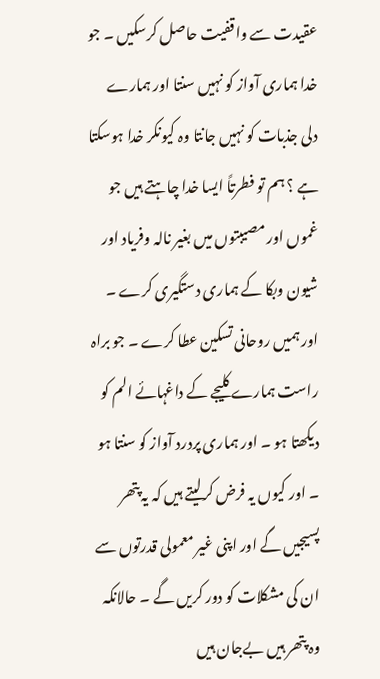عقیدت سے واقفیت حاصل کرسکیں ۔ جو خدا ہماری آواز کو نہیں سنتا اور ہمارے دلی جذبات کو نہیں جانتا وہ کیونکر خدا ہوسکتا ہے ؟ ہم تو فطرتاً ایسا خدا چاہتے ہیں جو غموں اور مصیبتوں میں بغیر نالہ وفریاد اور شیون وبکا کے ہماری دستگیری کرے ۔ اور ہمیں روحانی تسکین عطا کرے ۔ جو براہ راست ہمارے کلیجے کے داغہائے الم کو دیکھتا ہو ۔ اور ہماری پردرد آواز کو سنتا ہو ۔ اور کیوں یہ فرض کرلیتے ہیں کہ یہ پتھر پسیجیں گے اور اپنی غیر معمولی قدرتوں سے ان کی مشکلات کو دور کریں گے ۔ حالانکہ وہ پتھر ہیں بےجان ہیں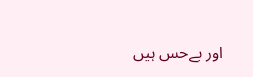اور بےحس ہیں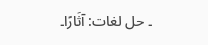۔ حل لغات: آثَارًا۔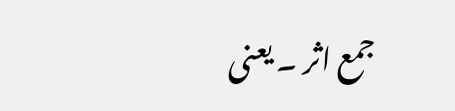جمع اثر ۔ یعنی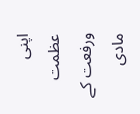اپنی عظمت ورفعت کے مادی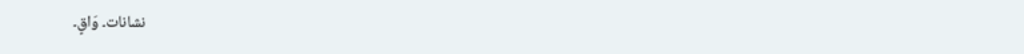نشانات۔ وَاقٍ۔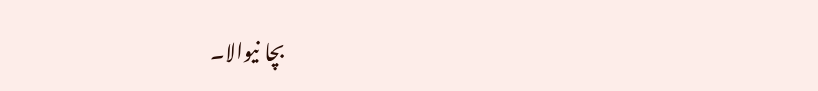بچا نیوالا۔